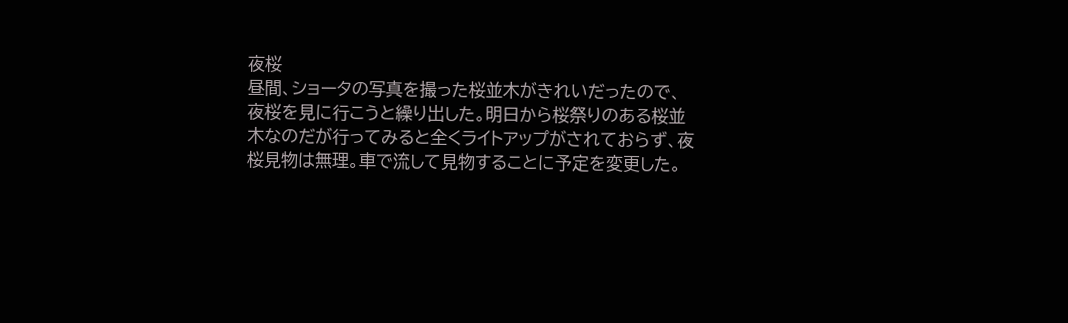夜桜
昼間、ショータの写真を撮った桜並木がきれいだったので、夜桜を見に行こうと繰り出した。明日から桜祭りのある桜並木なのだが行ってみると全くライトアップがされておらず、夜桜見物は無理。車で流して見物することに予定を変更した。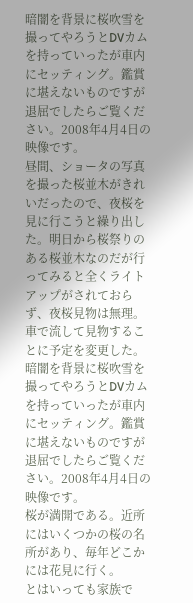暗闇を背景に桜吹雪を撮ってやろうとDVカムを持っていったが車内にセッティング。鑑賞に堪えないものですが退屈でしたらご覧ください。2008年4月4日の映像です。
昼間、ショータの写真を撮った桜並木がきれいだったので、夜桜を見に行こうと繰り出した。明日から桜祭りのある桜並木なのだが行ってみると全くライトアップがされておらず、夜桜見物は無理。車で流して見物することに予定を変更した。暗闇を背景に桜吹雪を撮ってやろうとDVカムを持っていったが車内にセッティング。鑑賞に堪えないものですが退屈でしたらご覧ください。2008年4月4日の映像です。
桜が満開である。近所にはいくつかの桜の名所があり、毎年どこかには花見に行く。
とはいっても家族で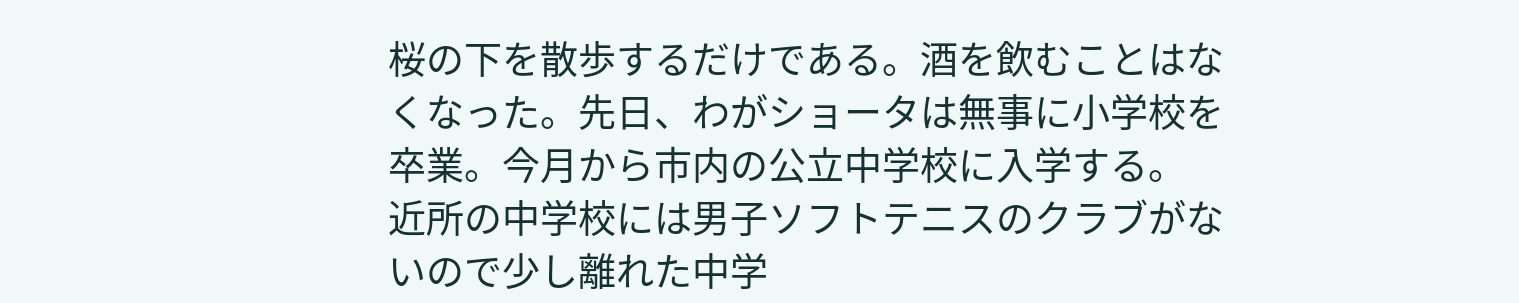桜の下を散歩するだけである。酒を飲むことはなくなった。先日、わがショータは無事に小学校を卒業。今月から市内の公立中学校に入学する。
近所の中学校には男子ソフトテニスのクラブがないので少し離れた中学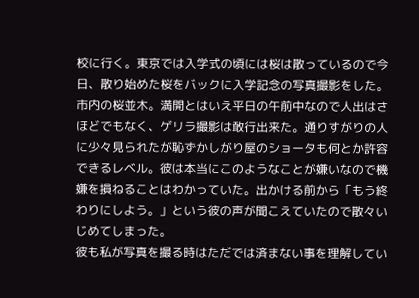校に行く。東京では入学式の頃には桜は散っているので今日、散り始めた桜をバックに入学記念の写真撮影をした。
市内の桜並木。満開とはいえ平日の午前中なので人出はさほどでもなく、ゲリラ撮影は敢行出来た。通りすがりの人に少々見られたが恥ずかしがり屋のショータも何とか許容できるレベル。彼は本当にこのようなことが嫌いなので機嫌を損ねることはわかっていた。出かける前から「もう終わりにしよう。」という彼の声が聞こえていたので散々いじめてしまった。
彼も私が写真を撮る時はただでは済まない事を理解してい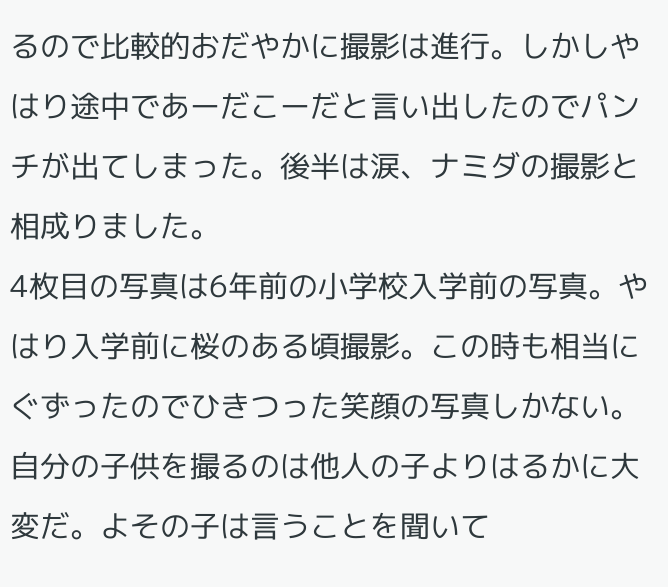るので比較的おだやかに撮影は進行。しかしやはり途中であーだこーだと言い出したのでパンチが出てしまった。後半は涙、ナミダの撮影と相成りました。
4枚目の写真は6年前の小学校入学前の写真。やはり入学前に桜のある頃撮影。この時も相当にぐずったのでひきつった笑顔の写真しかない。自分の子供を撮るのは他人の子よりはるかに大変だ。よその子は言うことを聞いて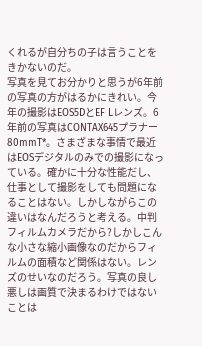くれるが自分ちの子は言うことをきかないのだ。
写真を見てお分かりと思うが6年前の写真の方がはるかにきれい。今年の撮影はEOS5DとEF Lレンズ。6年前の写真はCONTAX645プラナー80mmT*。さまざまな事情で最近はEOSデジタルのみでの撮影になっている。確かに十分な性能だし、仕事として撮影をしても問題になることはない。しかしながらこの違いはなんだろうと考える。中判フィルムカメラだから?しかしこんな小さな縮小画像なのだからフィルムの面積など関係はない。レンズのせいなのだろう。写真の良し悪しは画質で決まるわけではないことは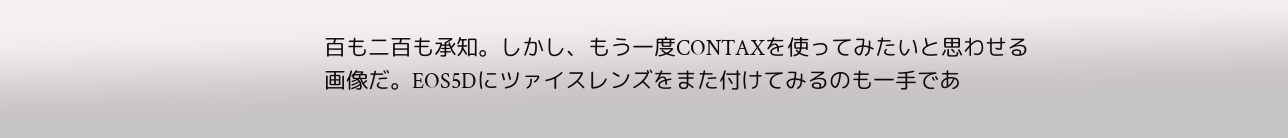百も二百も承知。しかし、もう一度CONTAXを使ってみたいと思わせる画像だ。EOS5Dにツァイスレンズをまた付けてみるのも一手であ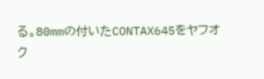る。80mmの付いたCONTAX645をヤフオク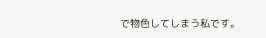で物色してしまう私です。